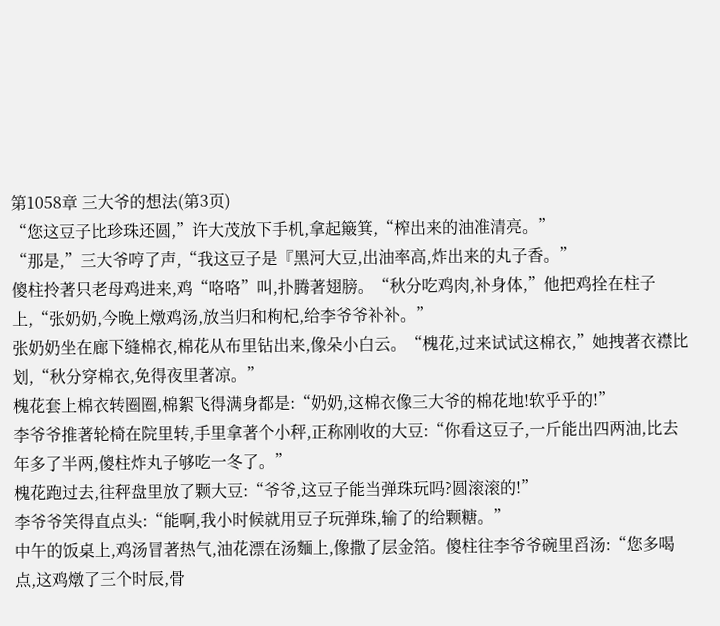第1058章 三大爷的想法(第3页)
“您这豆子比珍珠还圆,”许大茂放下手机,拿起簸箕,“榨出来的油准清亮。”
“那是,”三大爷哼了声,“我这豆子是『黑河大豆,出油率高,炸出来的丸子香。”
傻柱拎著只老母鸡进来,鸡“咯咯”叫,扑腾著翅膀。“秋分吃鸡肉,补身体,”他把鸡拴在柱子上,“张奶奶,今晚上燉鸡汤,放当归和枸杞,给李爷爷补补。”
张奶奶坐在廊下缝棉衣,棉花从布里钻出来,像朵小白云。“槐花,过来试试这棉衣,”她拽著衣襟比划,“秋分穿棉衣,免得夜里著凉。”
槐花套上棉衣转圈圈,棉絮飞得满身都是:“奶奶,这棉衣像三大爷的棉花地!软乎乎的!”
李爷爷推著轮椅在院里转,手里拿著个小秤,正称刚收的大豆:“你看这豆子,一斤能出四两油,比去年多了半两,傻柱炸丸子够吃一冬了。”
槐花跑过去,往秤盘里放了颗大豆:“爷爷,这豆子能当弹珠玩吗?圆滚滚的!”
李爷爷笑得直点头:“能啊,我小时候就用豆子玩弹珠,输了的给颗糖。”
中午的饭桌上,鸡汤冒著热气,油花漂在汤麵上,像撒了层金箔。傻柱往李爷爷碗里舀汤:“您多喝点,这鸡燉了三个时辰,骨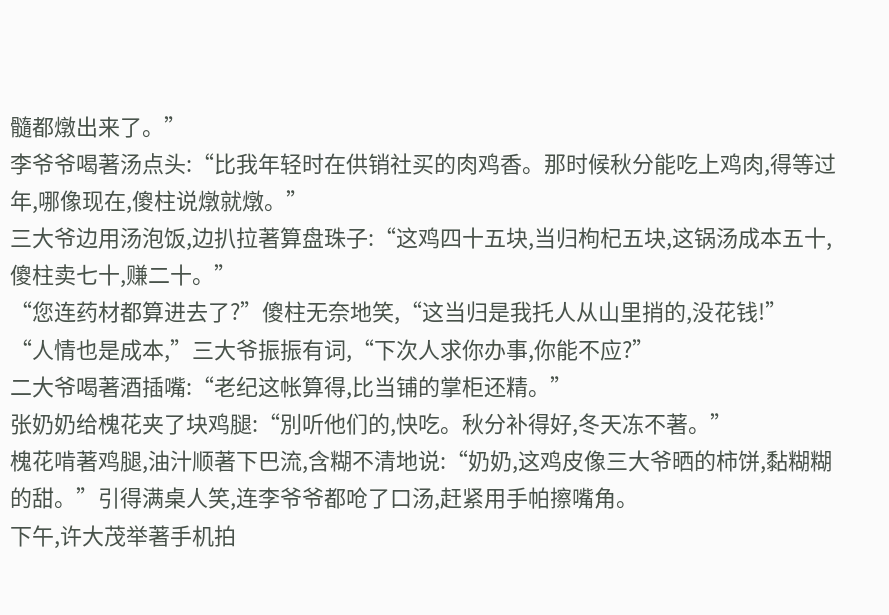髓都燉出来了。”
李爷爷喝著汤点头:“比我年轻时在供销社买的肉鸡香。那时候秋分能吃上鸡肉,得等过年,哪像现在,傻柱说燉就燉。”
三大爷边用汤泡饭,边扒拉著算盘珠子:“这鸡四十五块,当归枸杞五块,这锅汤成本五十,傻柱卖七十,赚二十。”
“您连药材都算进去了?”傻柱无奈地笑,“这当归是我托人从山里捎的,没花钱!”
“人情也是成本,”三大爷振振有词,“下次人求你办事,你能不应?”
二大爷喝著酒插嘴:“老纪这帐算得,比当铺的掌柜还精。”
张奶奶给槐花夹了块鸡腿:“別听他们的,快吃。秋分补得好,冬天冻不著。”
槐花啃著鸡腿,油汁顺著下巴流,含糊不清地说:“奶奶,这鸡皮像三大爷晒的柿饼,黏糊糊的甜。”引得满桌人笑,连李爷爷都呛了口汤,赶紧用手帕擦嘴角。
下午,许大茂举著手机拍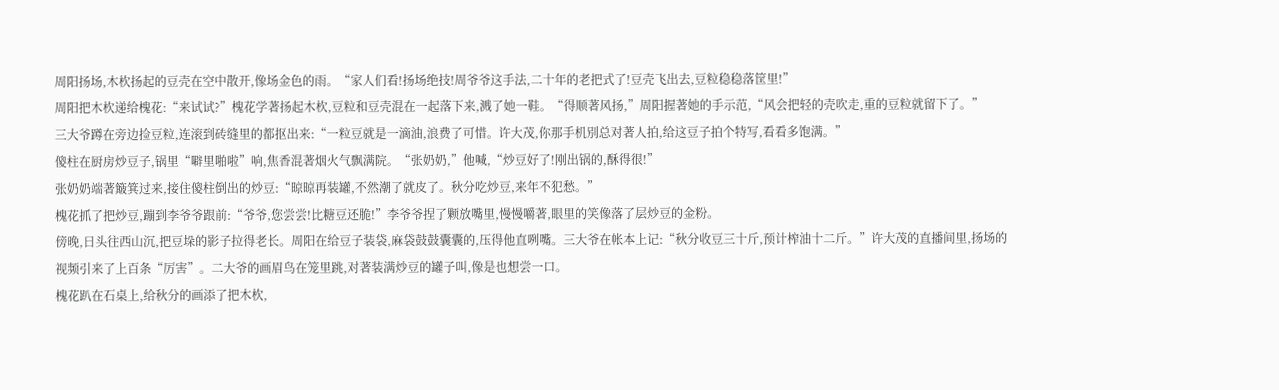周阳扬场,木杴扬起的豆壳在空中散开,像场金色的雨。“家人们看!扬场绝技!周爷爷这手法,二十年的老把式了!豆壳飞出去,豆粒稳稳落筐里!”
周阳把木杴递给槐花:“来试试?”槐花学著扬起木杴,豆粒和豆壳混在一起落下来,溅了她一鞋。“得顺著风扬,”周阳握著她的手示范,“风会把轻的壳吹走,重的豆粒就留下了。”
三大爷蹲在旁边捡豆粒,连滚到砖缝里的都抠出来:“一粒豆就是一滴油,浪费了可惜。许大茂,你那手机別总对著人拍,给这豆子拍个特写,看看多饱满。”
傻柱在厨房炒豆子,锅里“噼里啪啦”响,焦香混著烟火气飘满院。“张奶奶,”他喊,“炒豆好了!刚出锅的,酥得很!”
张奶奶端著簸箕过来,接住傻柱倒出的炒豆:“晾晾再装罐,不然潮了就皮了。秋分吃炒豆,来年不犯愁。”
槐花抓了把炒豆,蹦到李爷爷跟前:“爷爷,您尝尝!比糖豆还脆!”李爷爷捏了颗放嘴里,慢慢嚼著,眼里的笑像落了层炒豆的金粉。
傍晚,日头往西山沉,把豆垛的影子拉得老长。周阳在给豆子装袋,麻袋鼓鼓囊囊的,压得他直咧嘴。三大爷在帐本上记:“秋分收豆三十斤,预计榨油十二斤。”许大茂的直播间里,扬场的视频引来了上百条“厉害”。二大爷的画眉鸟在笼里跳,对著装满炒豆的罐子叫,像是也想尝一口。
槐花趴在石桌上,给秋分的画添了把木杴,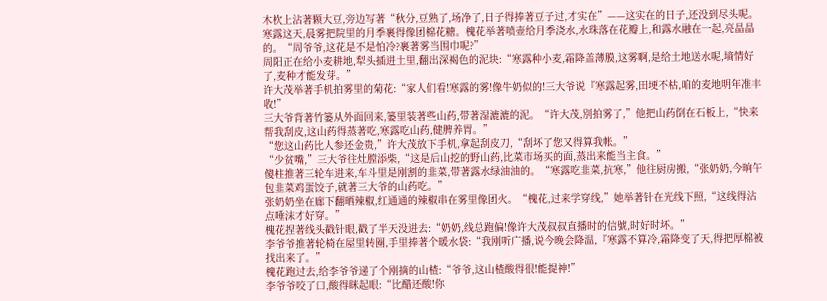木杴上沾著颗大豆,旁边写著“秋分,豆熟了,场净了,日子得捧著豆子过,才实在”——这实在的日子,还没到尽头呢。
寒露这天,晨雾把院里的月季裹得像团棉花糖。槐花举著喷壶给月季浇水,水珠落在花瓣上,和露水融在一起,亮晶晶的。“周爷爷,这花是不是怕冷?裹著雾当围巾呢?”
周阳正在给小麦耕地,犁头插进土里,翻出深褐色的泥块:“寒露种小麦,霜降盖薄膜,这雾啊,是给土地送水呢,墒情好了,麦种才能发芽。”
许大茂举著手机拍雾里的菊花:“家人们看!寒露的雾!像牛奶似的!三大爷说『寒露起雾,田埂不枯,咱的麦地明年准丰收!”
三大爷背著竹篓从外面回来,篓里装著些山药,带著湿漉漉的泥。“许大茂,別拍雾了,”他把山药倒在石板上,“快来帮我刮皮,这山药得蒸著吃,寒露吃山药,健脾养胃。”
“您这山药比人参还金贵,”许大茂放下手机,拿起刮皮刀,“刮坏了您又得算我帐。”
“少贫嘴,”三大爷往灶膛添柴,“这是后山挖的野山药,比菜市场买的面,蒸出来能当主食。”
傻柱推著三轮车进来,车斗里是刚割的韭菜,带著露水绿油油的。“寒露吃韭菜,抗寒,”他往厨房搬,“张奶奶,今晌午包韭菜鸡蛋饺子,就著三大爷的山药吃。”
张奶奶坐在廊下翻晒辣椒,红通通的辣椒串在雾里像团火。“槐花,过来学穿线,”她举著针在光线下照,“这线得沾点唾沫才好穿。”
槐花捏著线头戳针眼,戳了半天没进去:“奶奶,线总跑偏!像许大茂叔叔直播时的信號,时好时坏。”
李爷爷推著轮椅在屋里转圈,手里捧著个暖水袋:“我刚听广播,说今晚会降温,『寒露不算冷,霜降变了天,得把厚棉被找出来了。”
槐花跑过去,给李爷爷递了个刚摘的山楂:“爷爷,这山楂酸得很!能提神!”
李爷爷咬了口,酸得眯起眼:“比醋还酸!你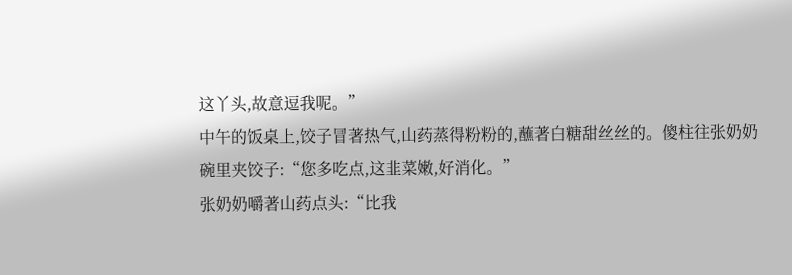这丫头,故意逗我呢。”
中午的饭桌上,饺子冒著热气,山药蒸得粉粉的,蘸著白糖甜丝丝的。傻柱往张奶奶碗里夹饺子:“您多吃点,这韭菜嫩,好消化。”
张奶奶嚼著山药点头:“比我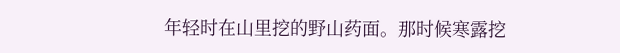年轻时在山里挖的野山药面。那时候寒露挖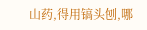山药,得用镐头刨,哪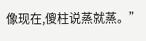像现在,傻柱说蒸就蒸。”